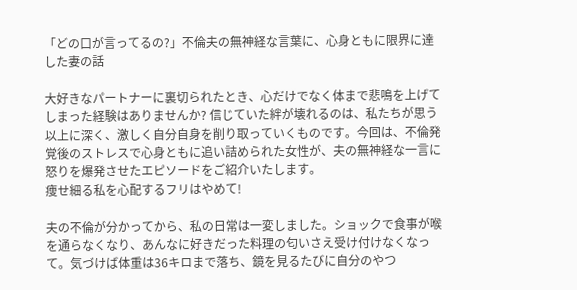「どの口が言ってるの?」不倫夫の無神経な言葉に、心身ともに限界に達した妻の話

大好きなパートナーに裏切られたとき、心だけでなく体まで悲鳴を上げてしまった経験はありませんか? 信じていた絆が壊れるのは、私たちが思う以上に深く、激しく自分自身を削り取っていくものです。今回は、不倫発覚後のストレスで心身ともに追い詰められた女性が、夫の無神経な一言に怒りを爆発させたエピソードをご紹介いたします。
痩せ細る私を心配するフリはやめて!

夫の不倫が分かってから、私の日常は一変しました。ショックで食事が喉を通らなくなり、あんなに好きだった料理の匂いさえ受け付けなくなって。気づけば体重は36キロまで落ち、鏡を見るたびに自分のやつ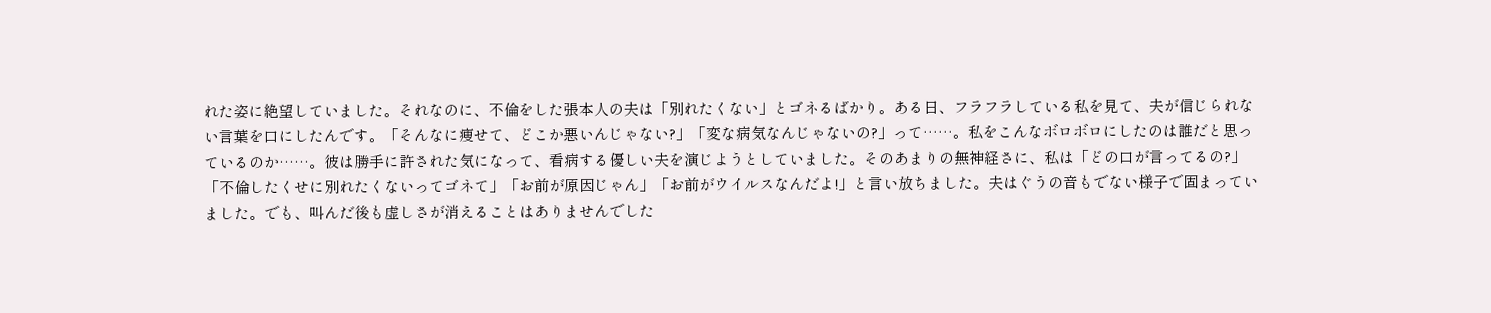れた姿に絶望していました。それなのに、不倫をした張本人の夫は「別れたくない」とゴネるばかり。ある日、フラフラしている私を見て、夫が信じられない言葉を口にしたんです。「そんなに痩せて、どこか悪いんじゃない?」「変な病気なんじゃないの?」って……。私をこんなボロボロにしたのは誰だと思っているのか……。彼は勝手に許された気になって、看病する優しい夫を演じようとしていました。そのあまりの無神経さに、私は「どの口が言ってるの?」「不倫したくせに別れたくないってゴネて」「お前が原因じゃん」「お前がウイルスなんだよ!」と言い放ちました。夫はぐうの音もでない様子で固まっていました。でも、叫んだ後も虚しさが消えることはありませんでした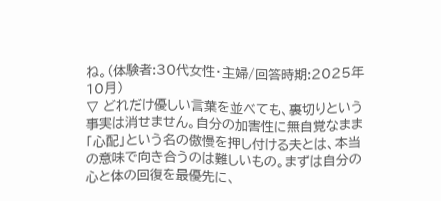ね。(体験者:30代女性・主婦/回答時期:2025年10月)
▽ どれだけ優しい言葉を並べても、裏切りという事実は消せません。自分の加害性に無自覚なまま「心配」という名の傲慢を押し付ける夫とは、本当の意味で向き合うのは難しいもの。まずは自分の心と体の回復を最優先に、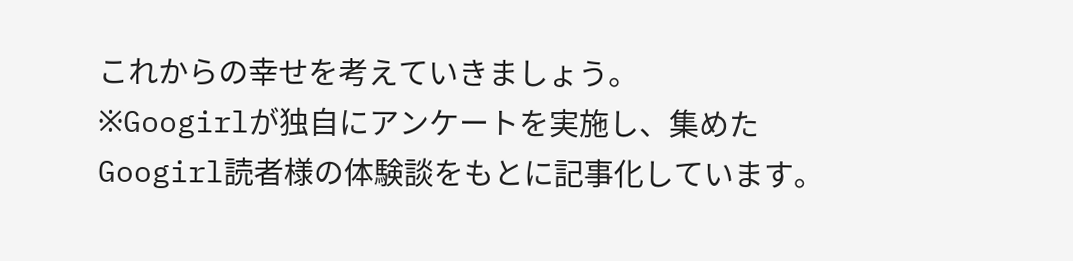これからの幸せを考えていきましょう。
※Googirlが独自にアンケートを実施し、集めたGoogirl読者様の体験談をもとに記事化しています。